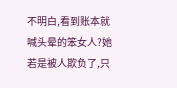不明白,看到账本就喊头晕的笨女人?她若是被人欺负了,只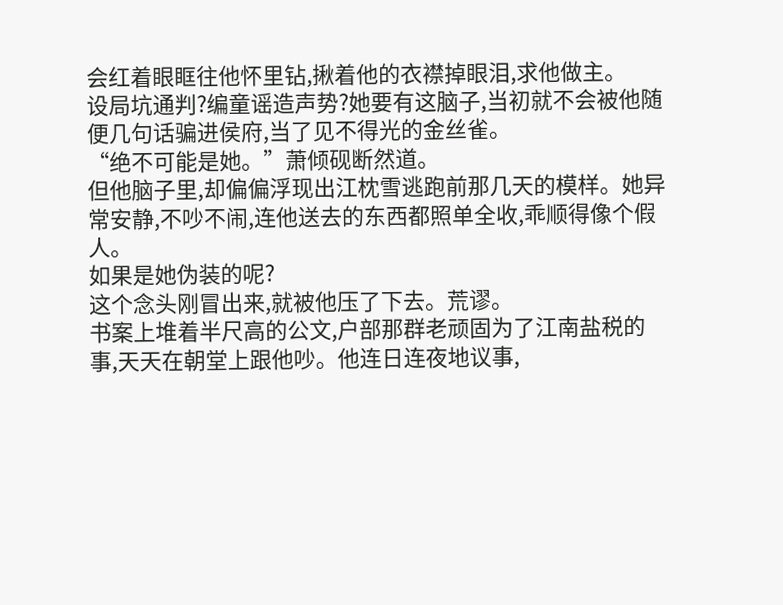会红着眼眶往他怀里钻,揪着他的衣襟掉眼泪,求他做主。
设局坑通判?编童谣造声势?她要有这脑子,当初就不会被他随便几句话骗进侯府,当了见不得光的金丝雀。
“绝不可能是她。”萧倾砚断然道。
但他脑子里,却偏偏浮现出江枕雪逃跑前那几天的模样。她异常安静,不吵不闹,连他送去的东西都照单全收,乖顺得像个假人。
如果是她伪装的呢?
这个念头刚冒出来,就被他压了下去。荒谬。
书案上堆着半尺高的公文,户部那群老顽固为了江南盐税的事,天天在朝堂上跟他吵。他连日连夜地议事,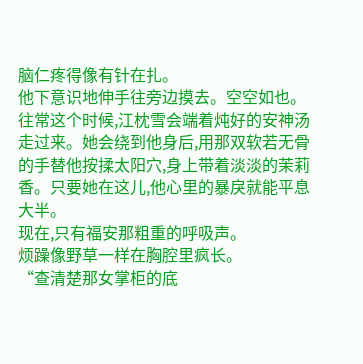脑仁疼得像有针在扎。
他下意识地伸手往旁边摸去。空空如也。
往常这个时候,江枕雪会端着炖好的安神汤走过来。她会绕到他身后,用那双软若无骨的手替他按揉太阳穴,身上带着淡淡的茉莉香。只要她在这儿,他心里的暴戾就能平息大半。
现在,只有福安那粗重的呼吸声。
烦躁像野草一样在胸腔里疯长。
“查清楚那女掌柜的底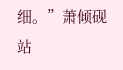细。”萧倾砚站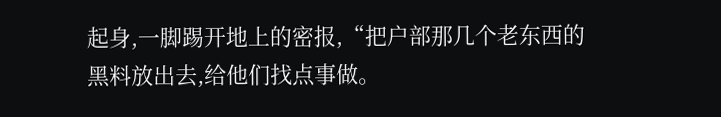起身,一脚踢开地上的密报,“把户部那几个老东西的黑料放出去,给他们找点事做。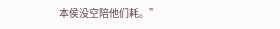本侯没空陪他们耗。”